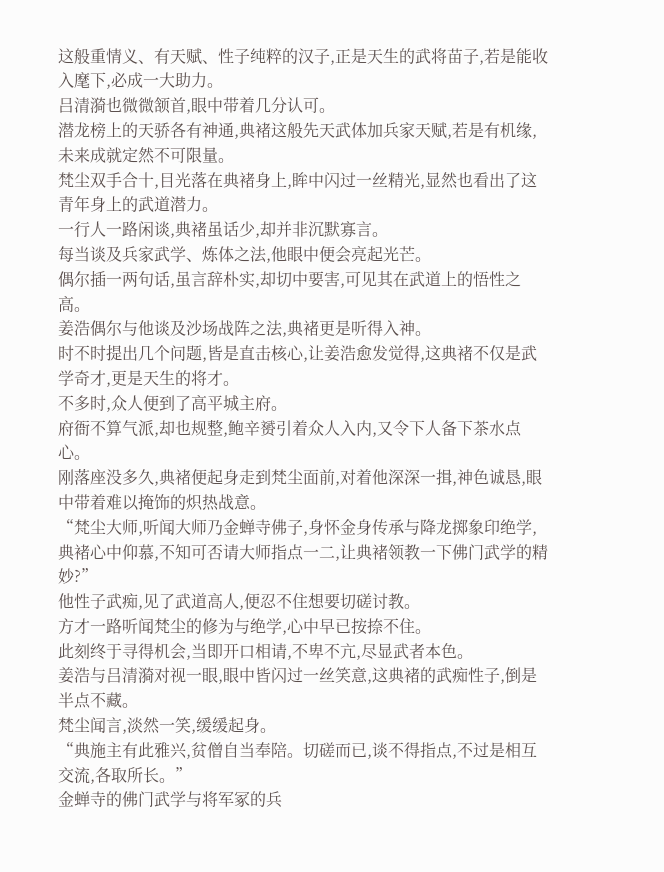这般重情义、有天赋、性子纯粹的汉子,正是天生的武将苗子,若是能收入麾下,必成一大助力。
吕清漪也微微颔首,眼中带着几分认可。
潜龙榜上的天骄各有神通,典褚这般先天武体加兵家天赋,若是有机缘,未来成就定然不可限量。
梵尘双手合十,目光落在典褚身上,眸中闪过一丝精光,显然也看出了这青年身上的武道潜力。
一行人一路闲谈,典褚虽话少,却并非沉默寡言。
每当谈及兵家武学、炼体之法,他眼中便会亮起光芒。
偶尔插一两句话,虽言辞朴实,却切中要害,可见其在武道上的悟性之高。
姜浩偶尔与他谈及沙场战阵之法,典褚更是听得入神。
时不时提出几个问题,皆是直击核心,让姜浩愈发觉得,这典褚不仅是武学奇才,更是天生的将才。
不多时,众人便到了高平城主府。
府衙不算气派,却也规整,鲍辛赟引着众人入内,又令下人备下茶水点心。
刚落座没多久,典褚便起身走到梵尘面前,对着他深深一揖,神色诚恳,眼中带着难以掩饰的炽热战意。
“梵尘大师,听闻大师乃金蝉寺佛子,身怀金身传承与降龙掷象印绝学,典褚心中仰慕,不知可否请大师指点一二,让典褚领教一下佛门武学的精妙?”
他性子武痴,见了武道高人,便忍不住想要切磋讨教。
方才一路听闻梵尘的修为与绝学,心中早已按捺不住。
此刻终于寻得机会,当即开口相请,不卑不亢,尽显武者本色。
姜浩与吕清漪对视一眼,眼中皆闪过一丝笑意,这典褚的武痴性子,倒是半点不藏。
梵尘闻言,淡然一笑,缓缓起身。
“典施主有此雅兴,贫僧自当奉陪。切磋而已,谈不得指点,不过是相互交流,各取所长。”
金蝉寺的佛门武学与将军冢的兵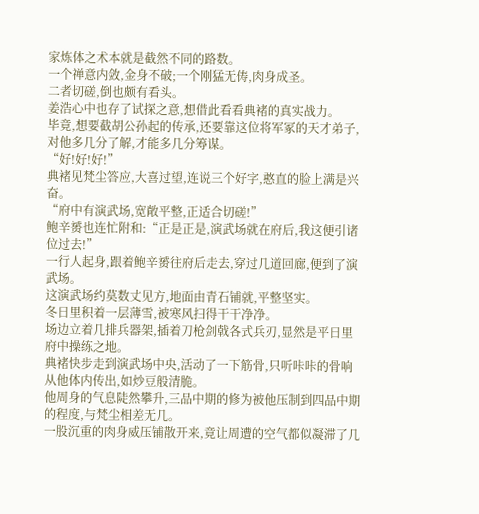家炼体之术本就是截然不同的路数。
一个禅意内敛,金身不破;一个刚猛无俦,肉身成圣。
二者切磋,倒也颇有看头。
姜浩心中也存了试探之意,想借此看看典褚的真实战力。
毕竟,想要截胡公孙起的传承,还要靠这位将军冢的天才弟子,对他多几分了解,才能多几分筹谋。
“好!好!好!”
典褚见梵尘答应,大喜过望,连说三个好字,憨直的脸上满是兴奋。
“府中有演武场,宽敞平整,正适合切磋!”
鲍辛赟也连忙附和:“正是正是,演武场就在府后,我这便引诸位过去!”
一行人起身,跟着鲍辛赟往府后走去,穿过几道回廊,便到了演武场。
这演武场约莫数丈见方,地面由青石铺就,平整坚实。
冬日里积着一层薄雪,被寒风扫得干干净净。
场边立着几排兵器架,插着刀枪剑戟各式兵刃,显然是平日里府中操练之地。
典褚快步走到演武场中央,活动了一下筋骨,只听咔咔的骨响从他体内传出,如炒豆般清脆。
他周身的气息陡然攀升,三品中期的修为被他压制到四品中期的程度,与梵尘相差无几。
一股沉重的肉身威压铺散开来,竟让周遭的空气都似凝滞了几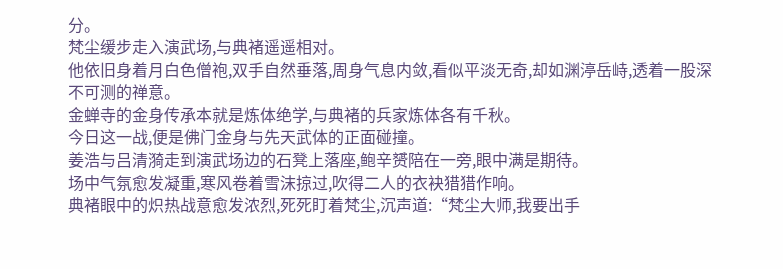分。
梵尘缓步走入演武场,与典褚遥遥相对。
他依旧身着月白色僧袍,双手自然垂落,周身气息内敛,看似平淡无奇,却如渊渟岳峙,透着一股深不可测的禅意。
金蝉寺的金身传承本就是炼体绝学,与典褚的兵家炼体各有千秋。
今日这一战,便是佛门金身与先天武体的正面碰撞。
姜浩与吕清漪走到演武场边的石凳上落座,鲍辛赟陪在一旁,眼中满是期待。
场中气氛愈发凝重,寒风卷着雪沫掠过,吹得二人的衣袂猎猎作响。
典褚眼中的炽热战意愈发浓烈,死死盯着梵尘,沉声道:“梵尘大师,我要出手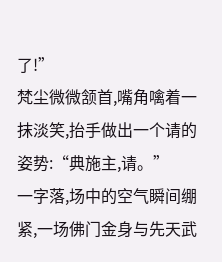了!”
梵尘微微颔首,嘴角噙着一抹淡笑,抬手做出一个请的姿势:“典施主,请。”
一字落,场中的空气瞬间绷紧,一场佛门金身与先天武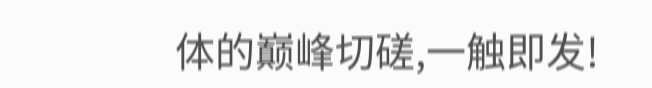体的巅峰切磋,一触即发!